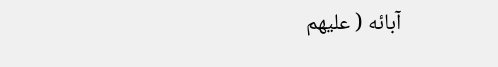آبائه ( عليهم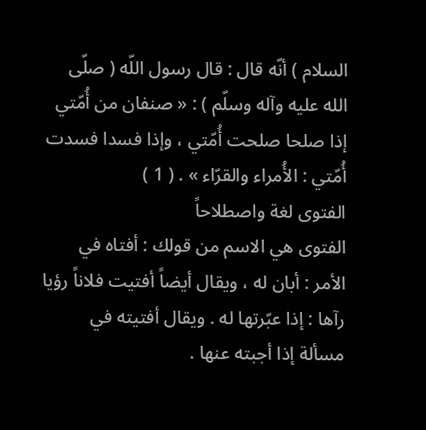السلام ) أنّه قال : قال رسول اللّه ( صلّى الله عليه وآله وسلّم ) : « صنفان من أُمّتي إذا صلحا صلحت أُمّتي ، وإذا فسدا فسدت أُمّتي : الأُمراء والقرّاء » . ( 1 )
الفتوى لغة واصطلاحاً
الفتوى هي الاسم من قولك : أفتاه في الأمر : أبان له ، ويقال أيضاً أفتيت فلاناً رؤيا رآها : إذا عبّرتها له . ويقال أفتيته في مسألة إذا أجبته عنها .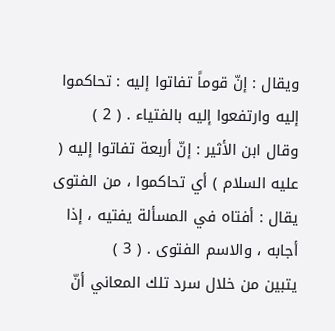ويقال : إنّ قوماً تفاتوا إليه : تحاكموا إليه وارتفعوا إليه بالفتياء . ( 2 )
وقال ابن الأثير : إنّ أربعة تفاتوا إليه ( عليه السلام ) أي تحاكموا ، من الفتوى يقال : أفتاه في المسألة يفتيه ، إذا أجابه ، والاسم الفتوى . ( 3 )
يتبين من خلال سرد تلك المعاني أنّ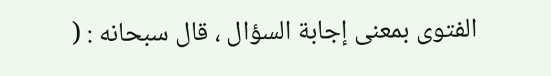الفتوى بمعنى إجابة السؤال ، قال سبحانه : (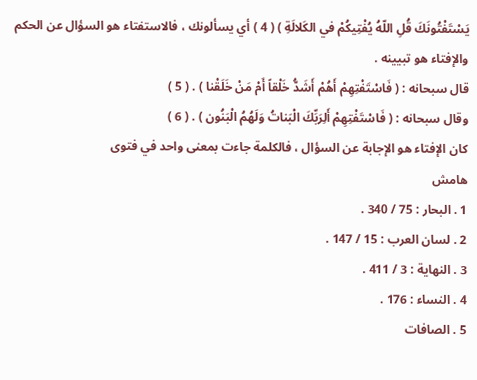يَسْتَفْتُونَكَ قُلِ اللّهُ يُفْتِيكُمْ في الكَلالَةِ ) ( 4 ) أي يسألونك ، فالاستفتاء هو السؤال عن الحكم والإفتاء هو تبيينه .
قال سبحانه : ( فَاسْتَفْتِهِمْ أَهُمْ أَشَدُّ خَلْقاً أَمْ مَنْ خَلَقْنا ) . ( 5 )
وقال سبحانه : ( فَاسْتَفْتِهِمْ أَلِرَبِّكَ الْبَناتُ وَلَهُمُ الْبَنُون ) . ( 6 )
كان الإفتاء هو الإجابة عن السؤال ، فالكلمة جاءت بمعنى واحد في فتوى
هامش
1 . البحار : 75 / 340 .
2 . لسان العرب : 15 / 147 .
3 . النهاية : 3 / 411 .
4 . النساء : 176 .
5 . الصافات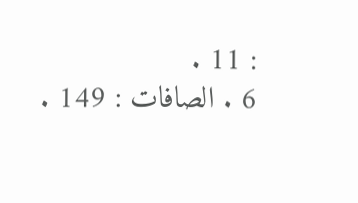: 11 .
6 . الصافات : 149 .